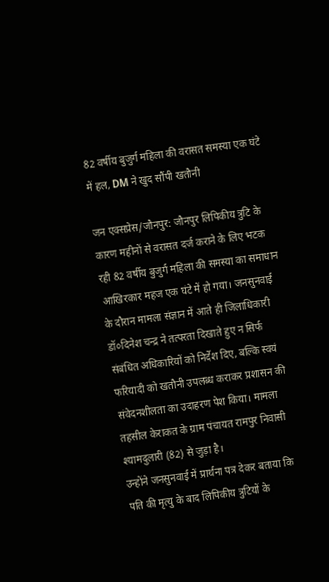82 वर्षीय बुजुर्ग महिला की वरासत समस्या एक घंटे में हल, DM ने खुद सौंपी खतौनी

जन एक्सप्रेस/जौनपुर: जौनपुर लिपिकीय त्रुटि के कारण महीनों से वरासत दर्ज कराने के लिए भटक रही 82 वर्षीय बुजुर्ग महिला की समस्या का समाधान आखिरकार महज एक घंटे में हो गया। जनसुनवाई के दौरान मामला संज्ञान में आते ही जिलाधिकारी डॉ०दिनेश चन्द्र ने तत्परता दिखाते हुए न सिर्फ संबंधित अधिकारियों को निर्देश दिए, बल्कि स्वयं फरियादी को खतौनी उपलब्ध कराकर प्रशासन की संवेदनशीलता का उदाहरण पेश किया। मामला तहसील केराकत के ग्राम पंचायत रामपुर निवासी श्यामदुलारी (82) से जुड़ा है।
उन्होंने जनसुनवाई में प्रार्थना पत्र देकर बताया कि पति की मृत्यु के बाद लिपिकीय त्रुटियों के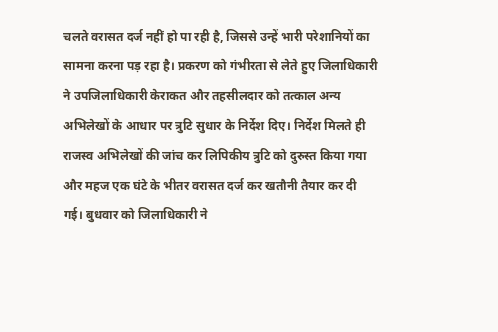चलते वरासत दर्ज नहीं हो पा रही है, जिससे उन्हें भारी परेशानियों का सामना करना पड़ रहा है। प्रकरण को गंभीरता से लेते हुए जिलाधिकारी ने उपजिलाधिकारी केराकत और तहसीलदार को तत्काल अन्य अभिलेखों के आधार पर त्रुटि सुधार के निर्देश दिए। निर्देश मिलते ही राजस्व अभिलेखों की जांच कर लिपिकीय त्रुटि को दुरुस्त किया गया और महज एक घंटे के भीतर वरासत दर्ज कर खतौनी तैयार कर दी गई। बुधवार को जिलाधिकारी ने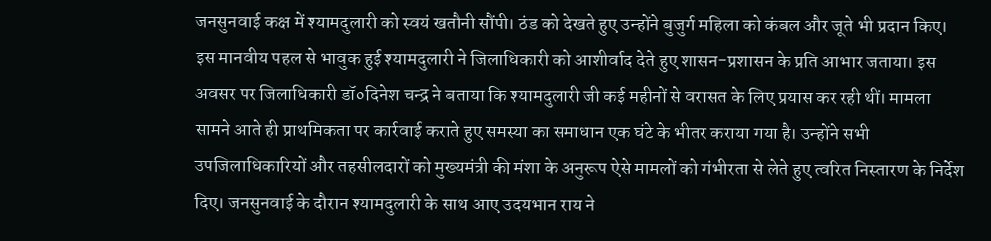जनसुनवाई कक्ष में श्यामदुलारी को स्वयं खतौनी सौंपी। ठंड को देखते हुए उन्होंने बुजुर्ग महिला को कंबल और जूते भी प्रदान किए।
इस मानवीय पहल से भावुक हुई श्यामदुलारी ने जिलाधिकारी को आशीर्वाद देते हुए शासन-प्रशासन के प्रति आभार जताया। इस अवसर पर जिलाधिकारी डॉ०दिनेश चन्द्र ने बताया कि श्यामदुलारी जी कई महीनों से वरासत के लिए प्रयास कर रही थीं। मामला सामने आते ही प्राथमिकता पर कार्रवाई कराते हुए समस्या का समाधान एक घंटे के भीतर कराया गया है। उन्होंने सभी उपजिलाधिकारियों और तहसीलदारों को मुख्यमंत्री की मंशा के अनुरूप ऐसे मामलों को गंभीरता से लेते हुए त्वरित निस्तारण के निर्देश दिए। जनसुनवाई के दौरान श्यामदुलारी के साथ आए उदयभान राय ने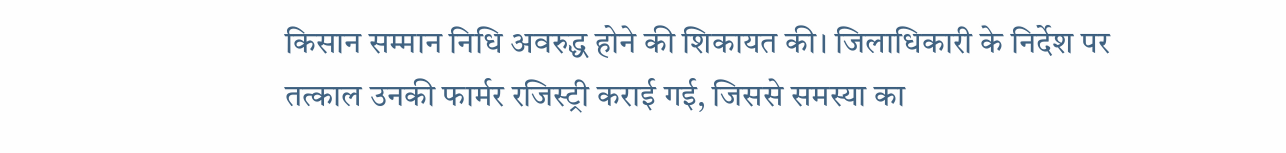किसान सम्मान निधि अवरुद्ध होने की शिकायत की। जिलाधिकारी के निर्देश पर तत्काल उनकी फार्मर रजिस्ट्री कराई गई, जिससे समस्या का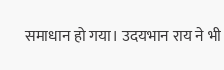समाधान हो गया। उदयभान राय ने भी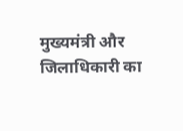मुख्यमंत्री और जिलाधिकारी का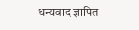धन्यवाद ज्ञापित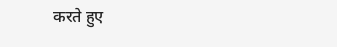करते हुए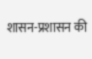शासन-प्रशासन की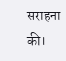सराहना की।